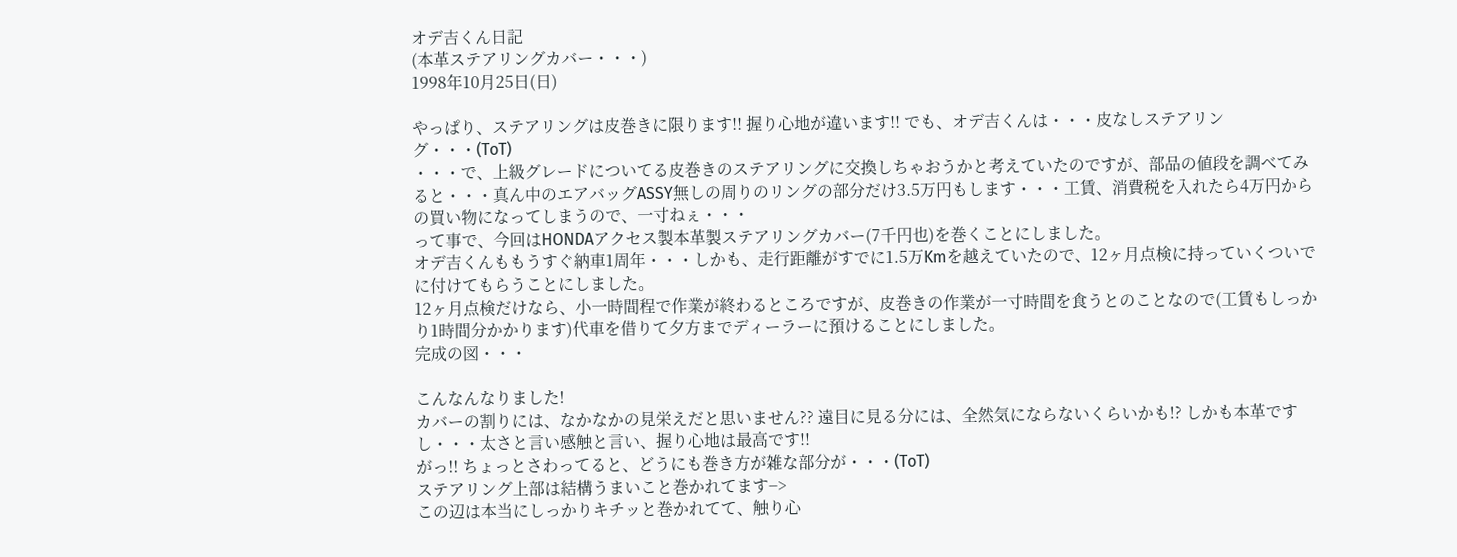オデ吉くん日記
(本革ステアリングカバー・・・)
1998年10月25日(日)

やっぱり、ステアリングは皮巻きに限ります!! 握り心地が違います!! でも、オデ吉くんは・・・皮なしステアリング・・・(ToT)
・・・で、上級グレードについてる皮巻きのステアリングに交換しちゃおうかと考えていたのですが、部品の値段を調べてみると・・・真ん中のエアバッグASSY無しの周りのリングの部分だけ3.5万円もします・・・工賃、消費税を入れたら4万円からの買い物になってしまうので、一寸ねぇ・・・
って事で、今回はHONDAアクセス製本革製ステアリングカバー(7千円也)を巻くことにしました。
オデ吉くんももうすぐ納車1周年・・・しかも、走行距離がすでに1.5万Kmを越えていたので、12ヶ月点検に持っていくついでに付けてもらうことにしました。
12ヶ月点検だけなら、小一時間程で作業が終わるところですが、皮巻きの作業が一寸時間を食うとのことなので(工賃もしっかり1時間分かかります)代車を借りて夕方までディーラーに預けることにしました。
完成の図・・・

こんなんなりました!
カバーの割りには、なかなかの見栄えだと思いません?? 遠目に見る分には、全然気にならないくらいかも!? しかも本革ですし・・・太さと言い感触と言い、握り心地は最高です!!
がっ!! ちょっとさわってると、どうにも巻き方が雑な部分が・・・(ToT)
ステアリング上部は結構うまいこと巻かれてます−>
この辺は本当にしっかりキチッと巻かれてて、触り心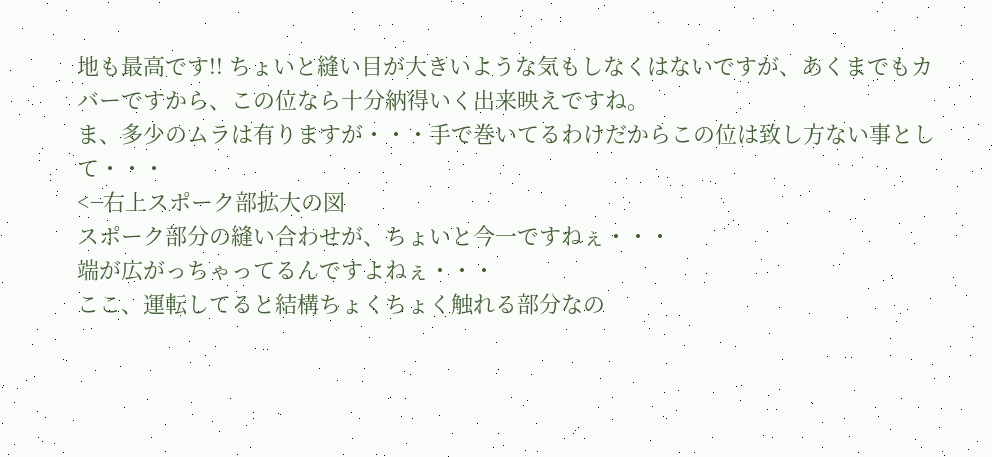地も最高です!! ちょいと縫い目が大きいような気もしなくはないですが、あくまでもカバーですから、この位なら十分納得いく出来映えですね。
ま、多少のムラは有りますが・・・手で巻いてるわけだからこの位は致し方ない事として・・・
<−右上スポーク部拡大の図
スポーク部分の縫い合わせが、ちょいと今一ですねぇ・・・
端が広がっちゃってるんですよねぇ・・・
ここ、運転してると結構ちょくちょく触れる部分なの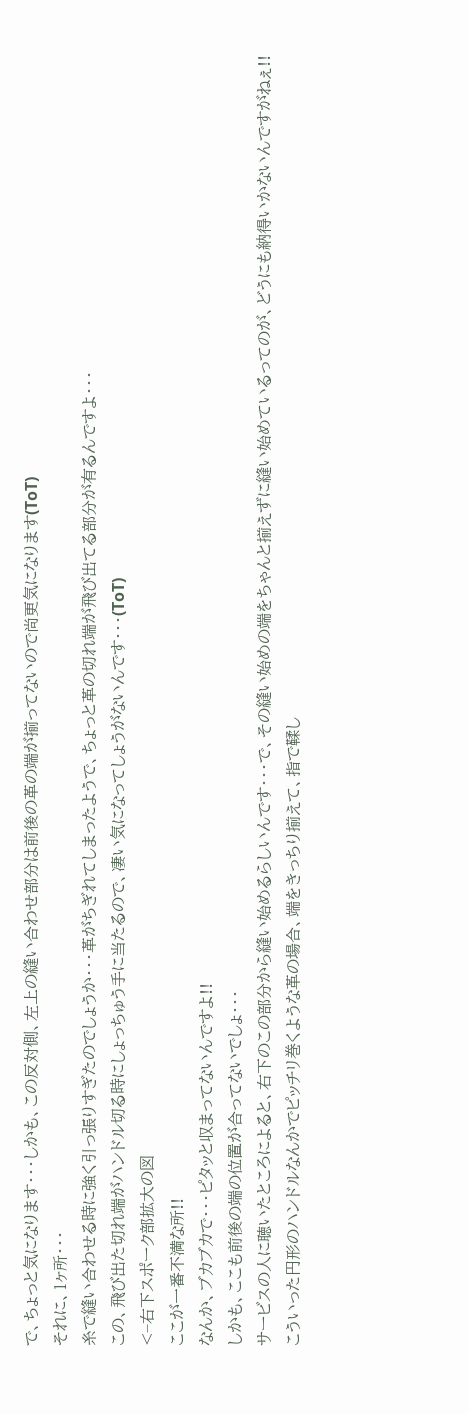で、ちょっと気になります・・・しかも、この反対側、左上の縫い合わせ部分は前後の革の端が揃ってないので尚更気になります(ToT)
それに、1ヶ所・・・
糸で縫い合わせる時に強く引っ張りすぎたのでしょうか・・・革がちぎれてしまったようで、ちょっと革の切れ端が飛び出てる部分が有るんですよ・・・
この、飛び出た切れ端がハンドル切る時にしょっちゅう手に当たるので、凄い気になってしょうがないんです・・・(ToT)
<−右下スポーク部拡大の図
ここが一番不満な所!!
なんか、ブカブカで・・・ピタッと収まってないんですよ!!
しかも、ここも前後の端の位置が合ってないでしょ・・・
サービスの人に聴いたところによると、右下のこの部分から縫い始めるらしいんです・・・で、その縫い始めの端をちゃんと揃えずに縫い始めているってのが、どうにも納得いかないんですがねぇ!!
こういった円形のハンドルなんかでピッチリ巻くような革の場合、端をきっちり揃えて、指で鞣し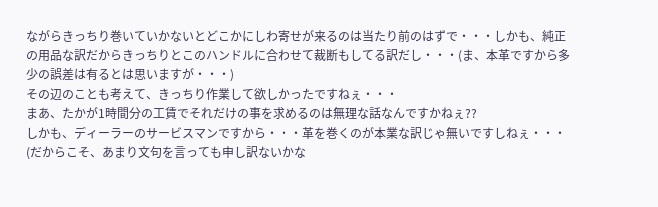ながらきっちり巻いていかないとどこかにしわ寄せが来るのは当たり前のはずで・・・しかも、純正の用品な訳だからきっちりとこのハンドルに合わせて裁断もしてる訳だし・・・(ま、本革ですから多少の誤差は有るとは思いますが・・・)
その辺のことも考えて、きっちり作業して欲しかったですねぇ・・・
まあ、たかが1時間分の工賃でそれだけの事を求めるのは無理な話なんですかねぇ??
しかも、ディーラーのサービスマンですから・・・革を巻くのが本業な訳じゃ無いですしねぇ・・・ (だからこそ、あまり文句を言っても申し訳ないかな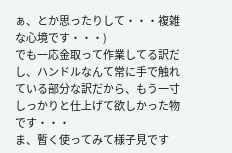ぁ、とか思ったりして・・・複雑な心境です・・・)
でも一応金取って作業してる訳だし、ハンドルなんて常に手で触れている部分な訳だから、もう一寸しっかりと仕上げて欲しかった物です・・・
ま、暫く使ってみて様子見です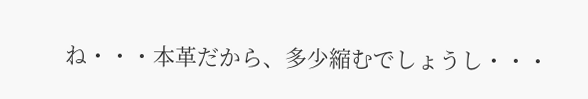ね・・・本革だから、多少縮むでしょうし・・・